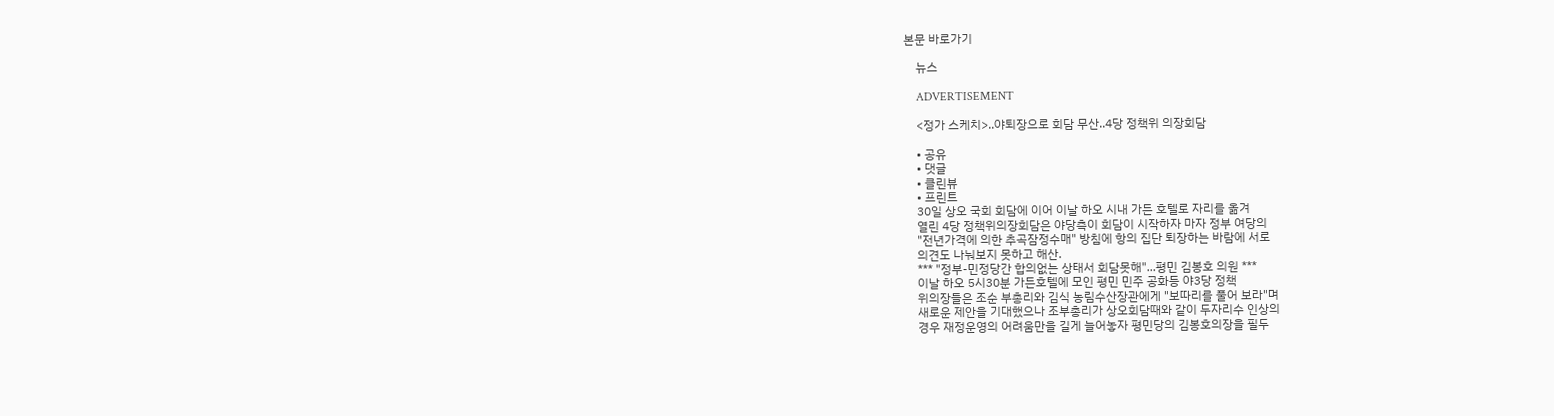본문 바로가기

    뉴스

    ADVERTISEMENT

    <정가 스케치>..야퇴장으로 회담 무산..4당 정책위 의장회담

    • 공유
    • 댓글
    • 클린뷰
    • 프린트
    30일 상오 국회 회담에 이어 이날 하오 시내 가든 호텔로 자리를 옮겨
    열린 4당 정책위의장회담은 야당측이 회담이 시작하자 마자 정부 여당의
    "전년가격에 의한 추곡잠정수매" 방침에 항의 집단 퇴장하는 바람에 서로
    의견도 나눠보지 못하고 해산.
    *** "정부-민정당간 합의없는 상태서 회담못해"...평민 김봉호 의원 ***
    이날 하오 5시30분 가든호텔에 모인 평민 민주 공화등 야3당 정책
    위의장들은 조순 부총리와 김식 농림수산장관에게 "보따리를 풀어 보라"며
    새로운 제안을 기대했으나 조부총리가 상오회담때와 같이 두자리수 인상의
    경우 재정운영의 어려움만을 길게 늘어놓자 평민당의 김봉호의장을 필두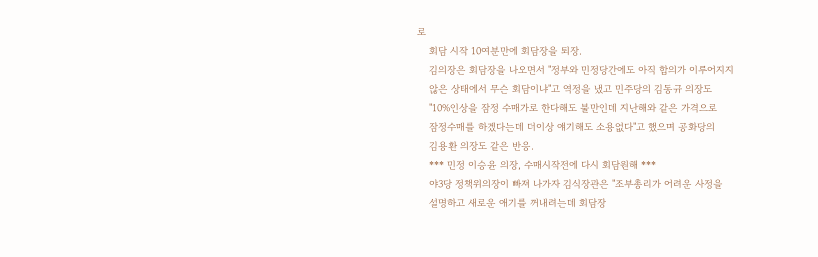로
    회담 시작 10여분만에 회담장을 퇴장.
    김의장은 회담장을 나오면서 "정부와 민정당간에도 아직 합의가 이루어지지
    않은 상태에서 무슨 회담이냐"고 역정을 냈고 민주당의 김동규 의장도
    "10%인상을 잠정 수매가로 한다해도 불만인데 지난해와 같은 가격으로
    잠정수매를 하겠다는데 더이상 얘기해도 소용없다"고 했으며 공화당의
    김용환 의장도 같은 반응.
    *** 민정 이승윤 의장, 수매시작전에 다시 회담원해 ***
    야3당 정책위의장이 빠져 나가자 김식장관은 "조부총리가 어려운 사정을
    설명하고 새로운 애기를 꺼내려는데 회담장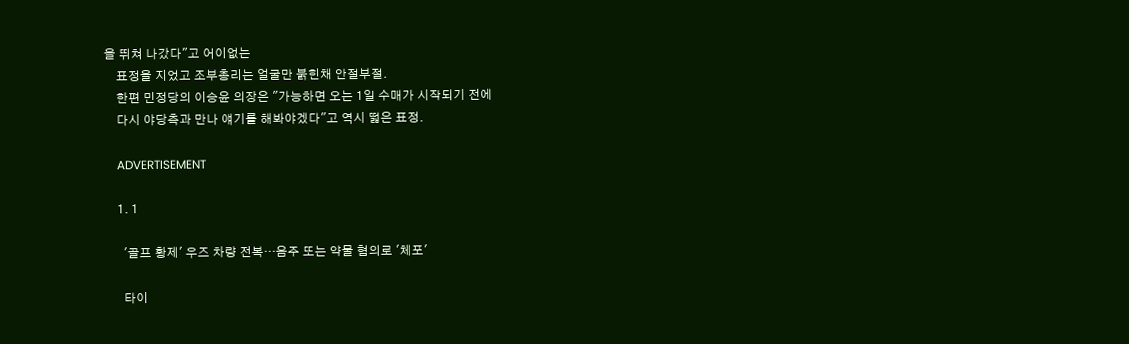을 뛰쳐 나갔다"고 어이없는
    표정을 지었고 조부총리는 얼굴만 붉힌채 안절부절.
    한편 민정당의 이승윤 의장은 "가능하면 오는 1일 수매가 시작되기 전에
    다시 야당측과 만나 얘기를 해봐야겠다"고 역시 떫은 표정.

    ADVERTISEMENT

    1. 1

      '골프 황제' 우즈 차량 전복…음주 또는 약물 혐의로 '체포'

      타이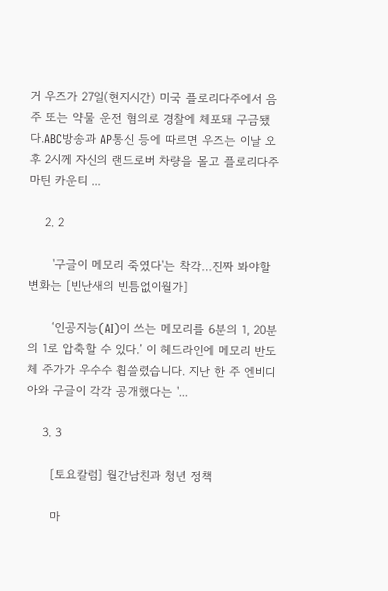거 우즈가 27일(현지시간) 미국 플로리다주에서 음주 또는 약물 운전 혐의로 경찰에 체포돼 구금됐다.ABC방송과 AP통신 등에 따르면 우즈는 이날 오후 2시께 자신의 랜드로버 차량을 몰고 플로리다주 마틴 카운티 ...

    2. 2

      '구글이 메모리 죽였다'는 착각…진짜 봐야할 변화는 [빈난새의 빈틈없이월가]

      ‘인공지능(AI)이 쓰는 메모리를 6분의 1, 20분의 1로 압축할 수 있다.’ 이 헤드라인에 메모리 반도체 주가가 우수수 휩쓸렸습니다. 지난 한 주 엔비디아와 구글이 각각 공개했다는 '...

    3. 3

      [토요칼럼] 월간남친과 청년 정책

      마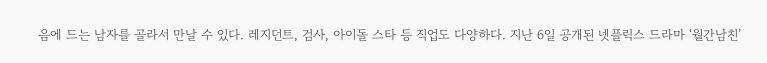음에 드는 남자를 골라서 만날 수 있다. 레지던트, 검사, 아이돌 스타 등 직업도 다양하다. 지난 6일 공개된 넷플릭스 드라마 ‘월간남친’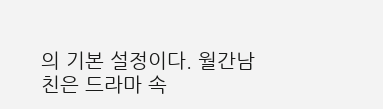의 기본 설정이다. 월간남친은 드라마 속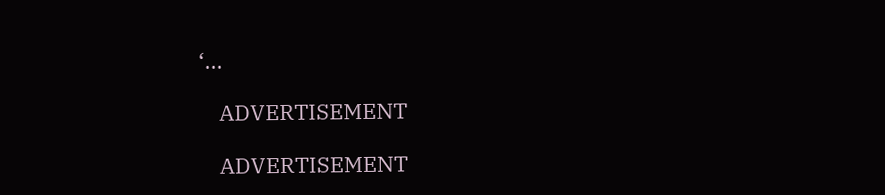‘...

    ADVERTISEMENT

    ADVERTISEMENT